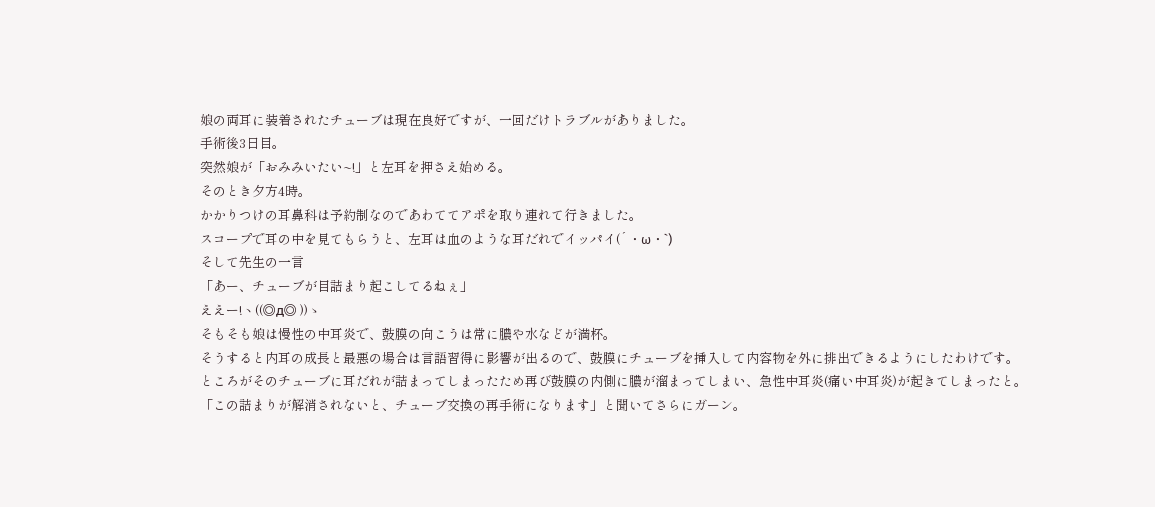娘の両耳に装着されたチューブは現在良好ですが、一回だけトラブルがありました。
手術後3日目。
突然娘が「おみみいたい~!」と左耳を押さえ始める。
そのとき夕方4時。
かかりつけの耳鼻科は予約制なのであわててアポを取り連れて行きました。
スコープで耳の中を見てもらうと、左耳は血のような耳だれでイッパイ(´・ω・`)
そして先生の一言
「あー、チューブが目詰まり起こしてるねぇ」
ええー!ヽ((◎д◎ ))ゝ
そもそも娘は慢性の中耳炎で、鼓膜の向こうは常に膿や水などが満杯。
そうすると内耳の成長と最悪の場合は言語習得に影響が出るので、鼓膜にチューブを挿入して内容物を外に排出できるようにしたわけです。
ところがそのチューブに耳だれが詰まってしまったため再び鼓膜の内側に膿が溜まってしまい、急性中耳炎(痛い中耳炎)が起きてしまったと。
「この詰まりが解消されないと、チューブ交換の再手術になります」と聞いてさらにガーン。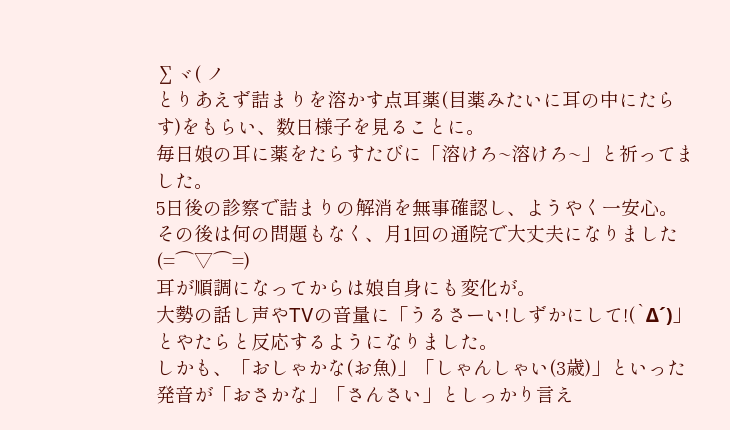∑ヾ( ノ
とりあえず詰まりを溶かす点耳薬(目薬みたいに耳の中にたらす)をもらい、数日様子を見ることに。
毎日娘の耳に薬をたらすたびに「溶けろ~溶けろ~」と祈ってました。
5日後の診察で詰まりの解消を無事確認し、ようやく一安心。
その後は何の問題もなく、月1回の通院で大丈夫になりました(=⌒▽⌒=)
耳が順調になってからは娘自身にも変化が。
大勢の話し声やTVの音量に「うるさーい!しずかにして!(`Δ´)」とやたらと反応するようになりました。
しかも、「おしゃかな(お魚)」「しゃんしゃい(3歳)」といった発音が「おさかな」「さんさい」としっかり言え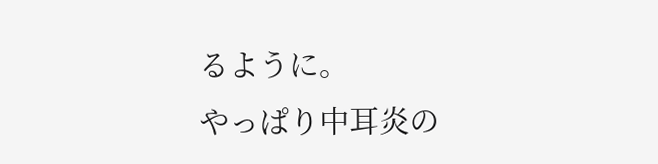るように。
やっぱり中耳炎の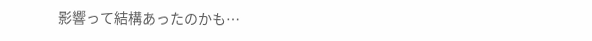影響って結構あったのかも…